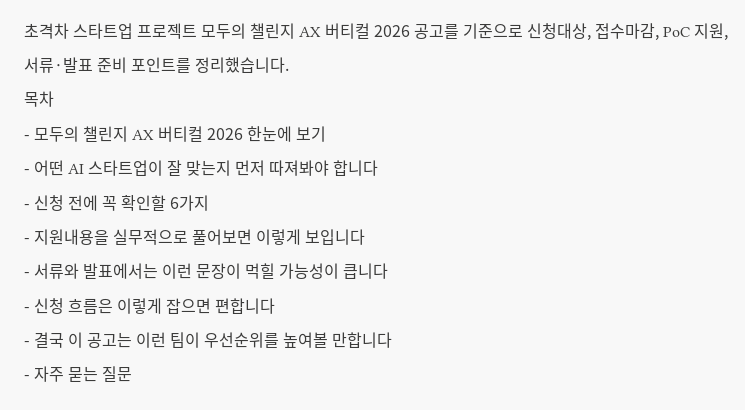초격차 스타트업 프로젝트 모두의 챌린지 AX 버티컬 2026 공고를 기준으로 신청대상, 접수마감, PoC 지원, 서류·발표 준비 포인트를 정리했습니다.
목차
- 모두의 챌린지 AX 버티컬 2026 한눈에 보기
- 어떤 AI 스타트업이 잘 맞는지 먼저 따져봐야 합니다
- 신청 전에 꼭 확인할 6가지
- 지원내용을 실무적으로 풀어보면 이렇게 보입니다
- 서류와 발표에서는 이런 문장이 먹힐 가능성이 큽니다
- 신청 흐름은 이렇게 잡으면 편합니다
- 결국 이 공고는 이런 팀이 우선순위를 높여볼 만합니다
- 자주 묻는 질문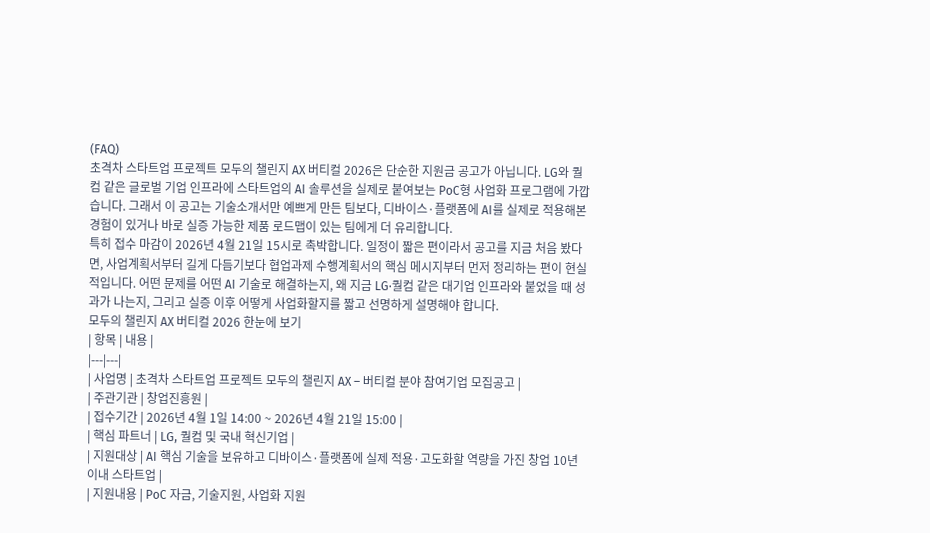(FAQ)
초격차 스타트업 프로젝트 모두의 챌린지 AX 버티컬 2026은 단순한 지원금 공고가 아닙니다. LG와 퀄컴 같은 글로벌 기업 인프라에 스타트업의 AI 솔루션을 실제로 붙여보는 PoC형 사업화 프로그램에 가깝습니다. 그래서 이 공고는 기술소개서만 예쁘게 만든 팀보다, 디바이스·플랫폼에 AI를 실제로 적용해본 경험이 있거나 바로 실증 가능한 제품 로드맵이 있는 팀에게 더 유리합니다.
특히 접수 마감이 2026년 4월 21일 15시로 촉박합니다. 일정이 짧은 편이라서 공고를 지금 처음 봤다면, 사업계획서부터 길게 다듬기보다 협업과제 수행계획서의 핵심 메시지부터 먼저 정리하는 편이 현실적입니다. 어떤 문제를 어떤 AI 기술로 해결하는지, 왜 지금 LG·퀄컴 같은 대기업 인프라와 붙었을 때 성과가 나는지, 그리고 실증 이후 어떻게 사업화할지를 짧고 선명하게 설명해야 합니다.
모두의 챌린지 AX 버티컬 2026 한눈에 보기
| 항목 | 내용 |
|---|---|
| 사업명 | 초격차 스타트업 프로젝트 모두의 챌린지 AX – 버티컬 분야 참여기업 모집공고 |
| 주관기관 | 창업진흥원 |
| 접수기간 | 2026년 4월 1일 14:00 ~ 2026년 4월 21일 15:00 |
| 핵심 파트너 | LG, 퀄컴 및 국내 혁신기업 |
| 지원대상 | AI 핵심 기술을 보유하고 디바이스·플랫폼에 실제 적용·고도화할 역량을 가진 창업 10년 이내 스타트업 |
| 지원내용 | PoC 자금, 기술지원, 사업화 지원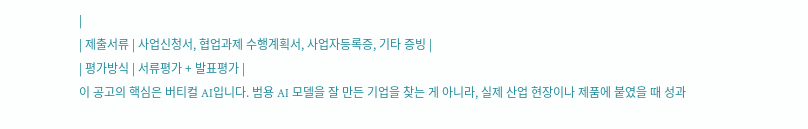|
| 제출서류 | 사업신청서, 협업과제 수행계획서, 사업자등록증, 기타 증빙 |
| 평가방식 | 서류평가 + 발표평가 |
이 공고의 핵심은 버티컬 AI입니다. 범용 AI 모델을 잘 만든 기업을 찾는 게 아니라, 실제 산업 현장이나 제품에 붙였을 때 성과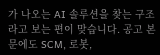가 나오는 AI 솔루션을 찾는 구조라고 보는 편이 맞습니다. 공고 본문에도 SCM, 로봇,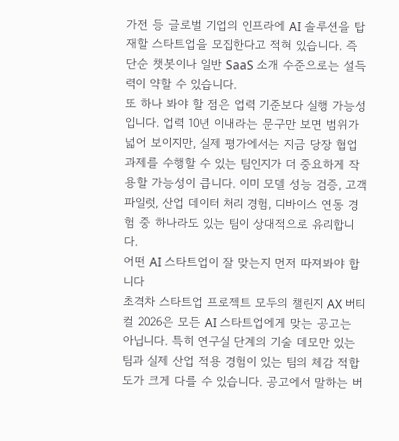가전 등 글로벌 기업의 인프라에 AI 솔루션을 탑재할 스타트업을 모집한다고 적혀 있습니다. 즉 단순 챗봇이나 일반 SaaS 소개 수준으로는 설득력이 약할 수 있습니다.
또 하나 봐야 할 점은 업력 기준보다 실행 가능성입니다. 업력 10년 이내라는 문구만 보면 범위가 넓어 보이지만, 실제 평가에서는 지금 당장 협업과제를 수행할 수 있는 팀인지가 더 중요하게 작용할 가능성이 큽니다. 이미 모델 성능 검증, 고객 파일럿, 산업 데이터 처리 경험, 디바이스 연동 경험 중 하나라도 있는 팀이 상대적으로 유리합니다.
어떤 AI 스타트업이 잘 맞는지 먼저 따져봐야 합니다
초격차 스타트업 프로젝트 모두의 챌린지 AX 버티컬 2026은 모든 AI 스타트업에게 맞는 공고는 아닙니다. 특히 연구실 단계의 기술 데모만 있는 팀과 실제 산업 적용 경험이 있는 팀의 체감 적합도가 크게 다를 수 있습니다. 공고에서 말하는 버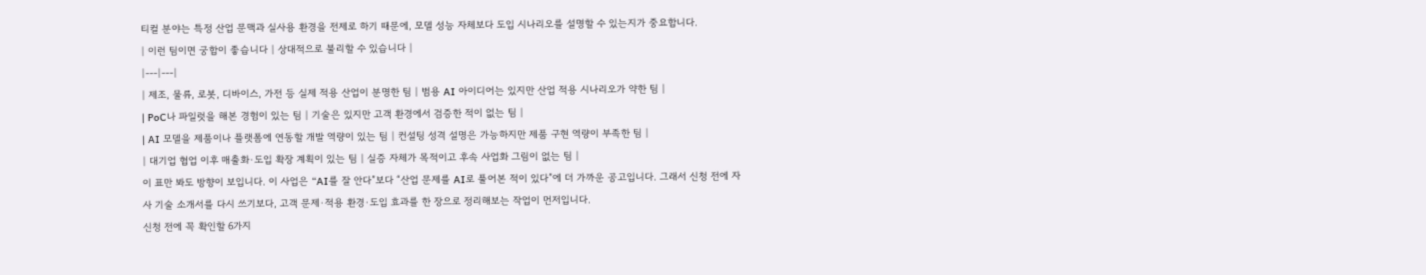티컬 분야는 특정 산업 문맥과 실사용 환경을 전제로 하기 때문에, 모델 성능 자체보다 도입 시나리오를 설명할 수 있는지가 중요합니다.
| 이런 팀이면 궁합이 좋습니다 | 상대적으로 불리할 수 있습니다 |
|---|---|
| 제조, 물류, 로봇, 디바이스, 가전 등 실제 적용 산업이 분명한 팀 | 범용 AI 아이디어는 있지만 산업 적용 시나리오가 약한 팀 |
| PoC나 파일럿을 해본 경험이 있는 팀 | 기술은 있지만 고객 환경에서 검증한 적이 없는 팀 |
| AI 모델을 제품이나 플랫폼에 연동할 개발 역량이 있는 팀 | 컨설팅 성격 설명은 가능하지만 제품 구현 역량이 부족한 팀 |
| 대기업 협업 이후 매출화·도입 확장 계획이 있는 팀 | 실증 자체가 목적이고 후속 사업화 그림이 없는 팀 |
이 표만 봐도 방향이 보입니다. 이 사업은 “AI를 잘 안다”보다 “산업 문제를 AI로 풀어본 적이 있다”에 더 가까운 공고입니다. 그래서 신청 전에 자사 기술 소개서를 다시 쓰기보다, 고객 문제·적용 환경·도입 효과를 한 장으로 정리해보는 작업이 먼저입니다.
신청 전에 꼭 확인할 6가지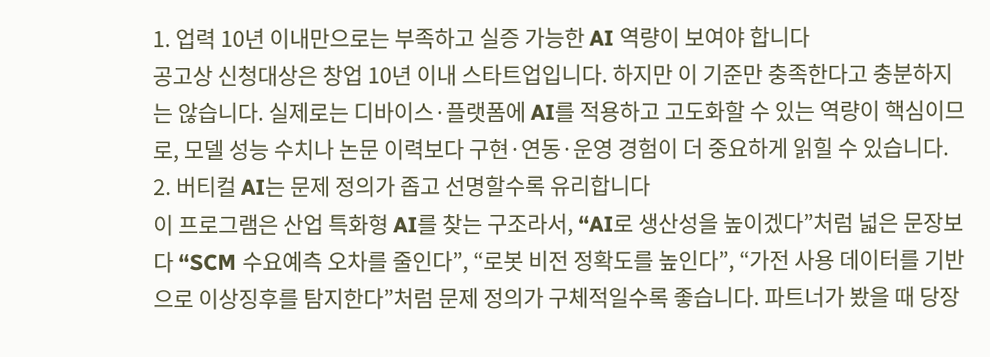1. 업력 10년 이내만으로는 부족하고 실증 가능한 AI 역량이 보여야 합니다
공고상 신청대상은 창업 10년 이내 스타트업입니다. 하지만 이 기준만 충족한다고 충분하지는 않습니다. 실제로는 디바이스·플랫폼에 AI를 적용하고 고도화할 수 있는 역량이 핵심이므로, 모델 성능 수치나 논문 이력보다 구현·연동·운영 경험이 더 중요하게 읽힐 수 있습니다.
2. 버티컬 AI는 문제 정의가 좁고 선명할수록 유리합니다
이 프로그램은 산업 특화형 AI를 찾는 구조라서, “AI로 생산성을 높이겠다”처럼 넓은 문장보다 “SCM 수요예측 오차를 줄인다”, “로봇 비전 정확도를 높인다”, “가전 사용 데이터를 기반으로 이상징후를 탐지한다”처럼 문제 정의가 구체적일수록 좋습니다. 파트너가 봤을 때 당장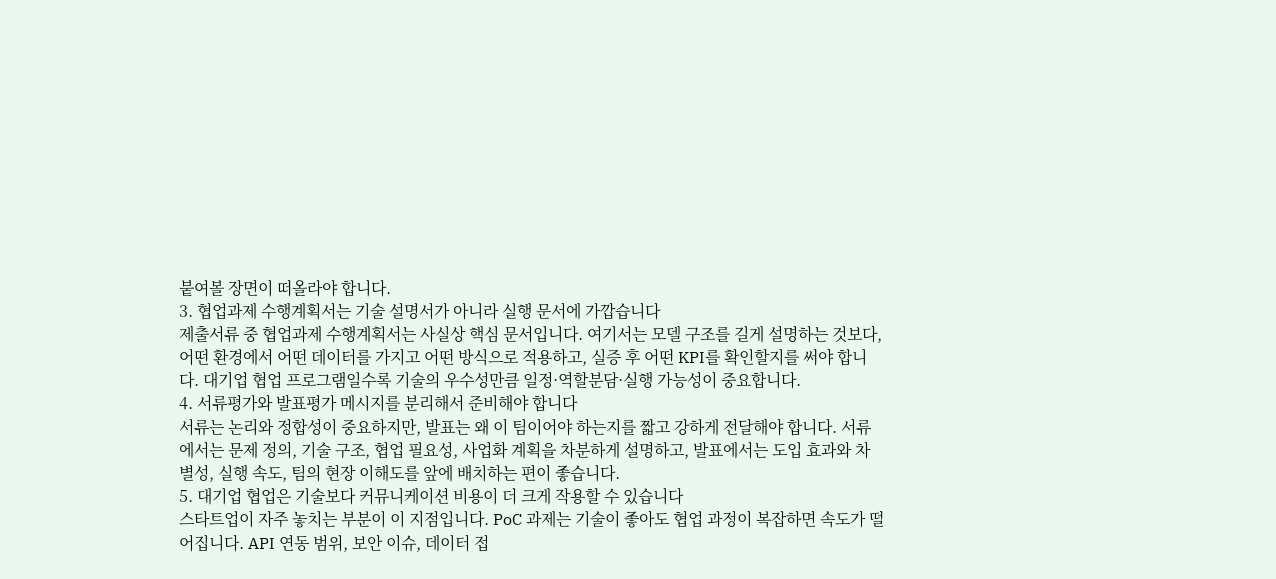붙여볼 장면이 떠올라야 합니다.
3. 협업과제 수행계획서는 기술 설명서가 아니라 실행 문서에 가깝습니다
제출서류 중 협업과제 수행계획서는 사실상 핵심 문서입니다. 여기서는 모델 구조를 길게 설명하는 것보다, 어떤 환경에서 어떤 데이터를 가지고 어떤 방식으로 적용하고, 실증 후 어떤 KPI를 확인할지를 써야 합니다. 대기업 협업 프로그램일수록 기술의 우수성만큼 일정·역할분담·실행 가능성이 중요합니다.
4. 서류평가와 발표평가 메시지를 분리해서 준비해야 합니다
서류는 논리와 정합성이 중요하지만, 발표는 왜 이 팀이어야 하는지를 짧고 강하게 전달해야 합니다. 서류에서는 문제 정의, 기술 구조, 협업 필요성, 사업화 계획을 차분하게 설명하고, 발표에서는 도입 효과와 차별성, 실행 속도, 팀의 현장 이해도를 앞에 배치하는 편이 좋습니다.
5. 대기업 협업은 기술보다 커뮤니케이션 비용이 더 크게 작용할 수 있습니다
스타트업이 자주 놓치는 부분이 이 지점입니다. PoC 과제는 기술이 좋아도 협업 과정이 복잡하면 속도가 떨어집니다. API 연동 범위, 보안 이슈, 데이터 접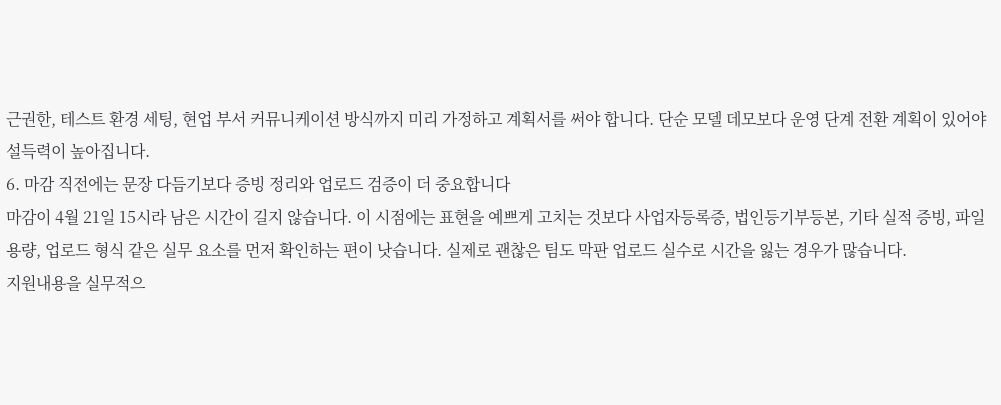근권한, 테스트 환경 세팅, 현업 부서 커뮤니케이션 방식까지 미리 가정하고 계획서를 써야 합니다. 단순 모델 데모보다 운영 단계 전환 계획이 있어야 설득력이 높아집니다.
6. 마감 직전에는 문장 다듬기보다 증빙 정리와 업로드 검증이 더 중요합니다
마감이 4월 21일 15시라 남은 시간이 길지 않습니다. 이 시점에는 표현을 예쁘게 고치는 것보다 사업자등록증, 법인등기부등본, 기타 실적 증빙, 파일 용량, 업로드 형식 같은 실무 요소를 먼저 확인하는 편이 낫습니다. 실제로 괜찮은 팀도 막판 업로드 실수로 시간을 잃는 경우가 많습니다.
지원내용을 실무적으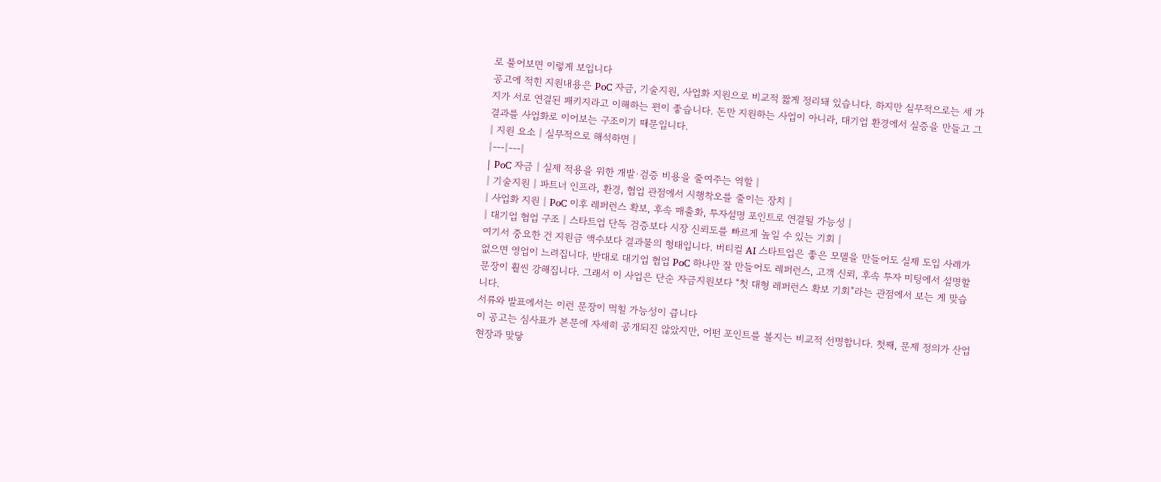로 풀어보면 이렇게 보입니다
공고에 적힌 지원내용은 PoC 자금, 기술지원, 사업화 지원으로 비교적 짧게 정리돼 있습니다. 하지만 실무적으로는 세 가지가 서로 연결된 패키지라고 이해하는 편이 좋습니다. 돈만 지원하는 사업이 아니라, 대기업 환경에서 실증을 만들고 그 결과를 사업화로 이어보는 구조이기 때문입니다.
| 지원 요소 | 실무적으로 해석하면 |
|---|---|
| PoC 자금 | 실제 적용을 위한 개발·검증 비용을 줄여주는 역할 |
| 기술지원 | 파트너 인프라, 환경, 협업 관점에서 시행착오를 줄이는 장치 |
| 사업화 지원 | PoC 이후 레퍼런스 확보, 후속 매출화, 투자설명 포인트로 연결될 가능성 |
| 대기업 협업 구조 | 스타트업 단독 검증보다 시장 신뢰도를 빠르게 높일 수 있는 기회 |
여기서 중요한 건 지원금 액수보다 결과물의 형태입니다. 버티컬 AI 스타트업은 좋은 모델을 만들어도 실제 도입 사례가 없으면 영업이 느려집니다. 반대로 대기업 협업 PoC 하나만 잘 만들어도 레퍼런스, 고객 신뢰, 후속 투자 미팅에서 설명할 문장이 훨씬 강해집니다. 그래서 이 사업은 단순 자금지원보다 “첫 대형 레퍼런스 확보 기회”라는 관점에서 보는 게 맞습니다.
서류와 발표에서는 이런 문장이 먹힐 가능성이 큽니다
이 공고는 심사표가 본문에 자세히 공개되진 않았지만, 어떤 포인트를 볼지는 비교적 선명합니다. 첫째, 문제 정의가 산업 현장과 맞닿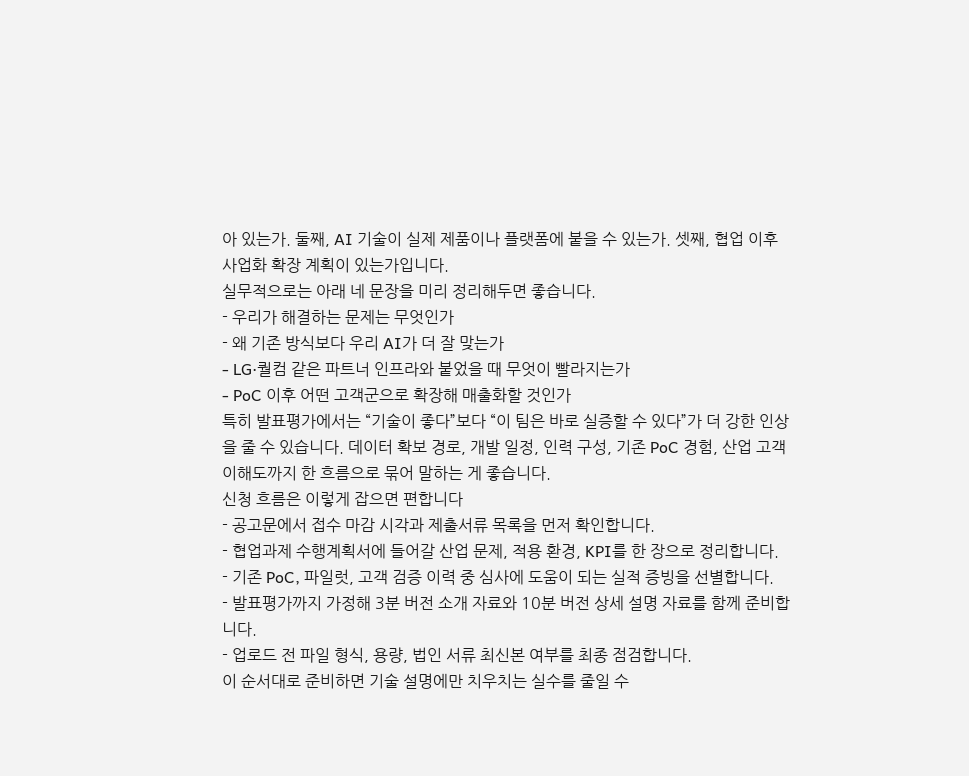아 있는가. 둘째, AI 기술이 실제 제품이나 플랫폼에 붙을 수 있는가. 셋째, 협업 이후 사업화 확장 계획이 있는가입니다.
실무적으로는 아래 네 문장을 미리 정리해두면 좋습니다.
- 우리가 해결하는 문제는 무엇인가
- 왜 기존 방식보다 우리 AI가 더 잘 맞는가
- LG·퀄컴 같은 파트너 인프라와 붙었을 때 무엇이 빨라지는가
- PoC 이후 어떤 고객군으로 확장해 매출화할 것인가
특히 발표평가에서는 “기술이 좋다”보다 “이 팀은 바로 실증할 수 있다”가 더 강한 인상을 줄 수 있습니다. 데이터 확보 경로, 개발 일정, 인력 구성, 기존 PoC 경험, 산업 고객 이해도까지 한 흐름으로 묶어 말하는 게 좋습니다.
신청 흐름은 이렇게 잡으면 편합니다
- 공고문에서 접수 마감 시각과 제출서류 목록을 먼저 확인합니다.
- 협업과제 수행계획서에 들어갈 산업 문제, 적용 환경, KPI를 한 장으로 정리합니다.
- 기존 PoC, 파일럿, 고객 검증 이력 중 심사에 도움이 되는 실적 증빙을 선별합니다.
- 발표평가까지 가정해 3분 버전 소개 자료와 10분 버전 상세 설명 자료를 함께 준비합니다.
- 업로드 전 파일 형식, 용량, 법인 서류 최신본 여부를 최종 점검합니다.
이 순서대로 준비하면 기술 설명에만 치우치는 실수를 줄일 수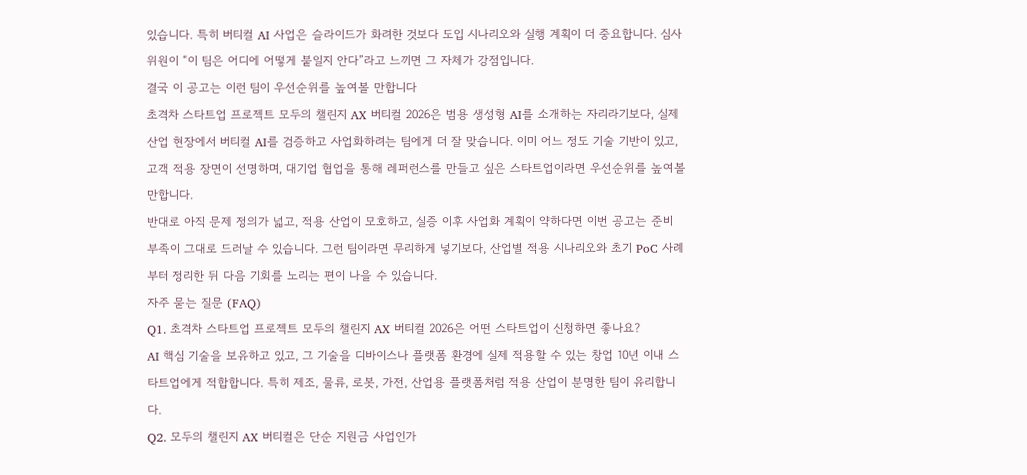있습니다. 특히 버티컬 AI 사업은 슬라이드가 화려한 것보다 도입 시나리오와 실행 계획이 더 중요합니다. 심사위원이 “이 팀은 어디에 어떻게 붙일지 안다”라고 느끼면 그 자체가 강점입니다.
결국 이 공고는 이런 팀이 우선순위를 높여볼 만합니다
초격차 스타트업 프로젝트 모두의 챌린지 AX 버티컬 2026은 범용 생성형 AI를 소개하는 자리라기보다, 실제 산업 현장에서 버티컬 AI를 검증하고 사업화하려는 팀에게 더 잘 맞습니다. 이미 어느 정도 기술 기반이 있고, 고객 적용 장면이 선명하며, 대기업 협업을 통해 레퍼런스를 만들고 싶은 스타트업이라면 우선순위를 높여볼 만합니다.
반대로 아직 문제 정의가 넓고, 적용 산업이 모호하고, 실증 이후 사업화 계획이 약하다면 이번 공고는 준비 부족이 그대로 드러날 수 있습니다. 그런 팀이라면 무리하게 넣기보다, 산업별 적용 시나리오와 초기 PoC 사례부터 정리한 뒤 다음 기회를 노리는 편이 나을 수 있습니다.
자주 묻는 질문 (FAQ)
Q1. 초격차 스타트업 프로젝트 모두의 챌린지 AX 버티컬 2026은 어떤 스타트업이 신청하면 좋나요?
AI 핵심 기술을 보유하고 있고, 그 기술을 디바이스나 플랫폼 환경에 실제 적용할 수 있는 창업 10년 이내 스타트업에게 적합합니다. 특히 제조, 물류, 로봇, 가전, 산업용 플랫폼처럼 적용 산업이 분명한 팀이 유리합니다.
Q2. 모두의 챌린지 AX 버티컬은 단순 지원금 사업인가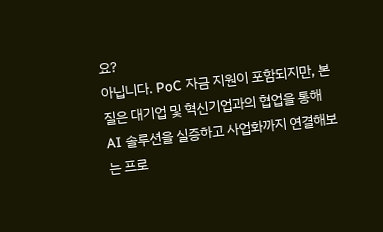요?
아닙니다. PoC 자금 지원이 포함되지만, 본질은 대기업 및 혁신기업과의 협업을 통해 AI 솔루션을 실증하고 사업화까지 연결해보는 프로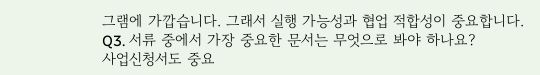그램에 가깝습니다. 그래서 실행 가능성과 협업 적합성이 중요합니다.
Q3. 서류 중에서 가장 중요한 문서는 무엇으로 봐야 하나요?
사업신청서도 중요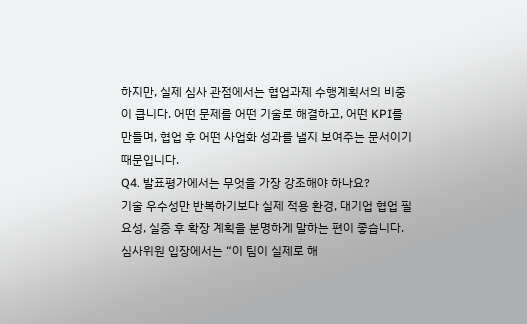하지만, 실제 심사 관점에서는 협업과제 수행계획서의 비중이 큽니다. 어떤 문제를 어떤 기술로 해결하고, 어떤 KPI를 만들며, 협업 후 어떤 사업화 성과를 낼지 보여주는 문서이기 때문입니다.
Q4. 발표평가에서는 무엇을 가장 강조해야 하나요?
기술 우수성만 반복하기보다 실제 적용 환경, 대기업 협업 필요성, 실증 후 확장 계획을 분명하게 말하는 편이 좋습니다. 심사위원 입장에서는 “이 팀이 실제로 해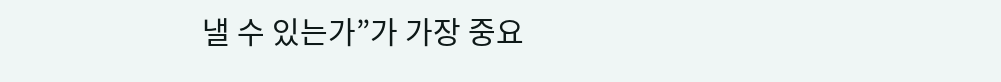낼 수 있는가”가 가장 중요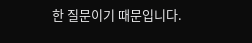한 질문이기 때문입니다.